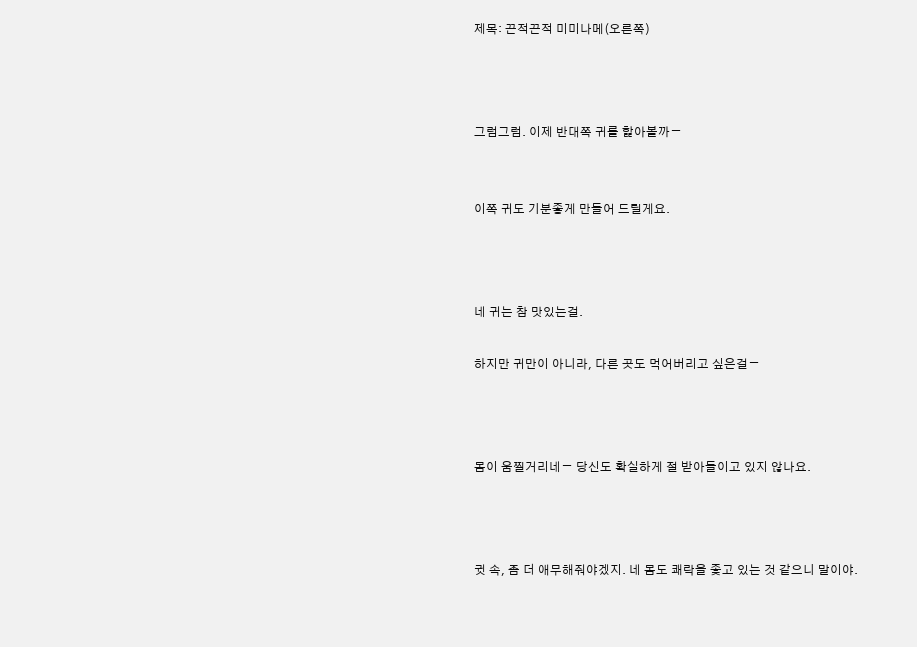제목: 끈적끈적 미미나메(오른쪽)



그럼그럼. 이제 반대쪽 귀를 핥아볼까ー


이쪽 귀도 기분좋게 만들어 드릴게요.



네 귀는 참 맛있는걸.

하지만 귀만이 아니라, 다른 곳도 먹어버리고 싶은걸ー



몸이 움찔거리네ー 당신도 확실하게 절 받아들이고 있지 않나요.



귓 속, 좀 더 애무해줘야겠지. 네 몸도 쾌락을 좇고 있는 것 같으니 말이야.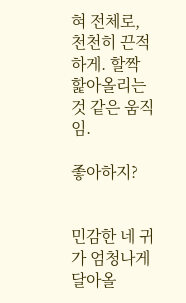혀 전체로, 천천히 끈적하게. 할짝 핥아올리는 것 같은 움직임.

좋아하지?


민감한 네 귀가 엄청나게 달아올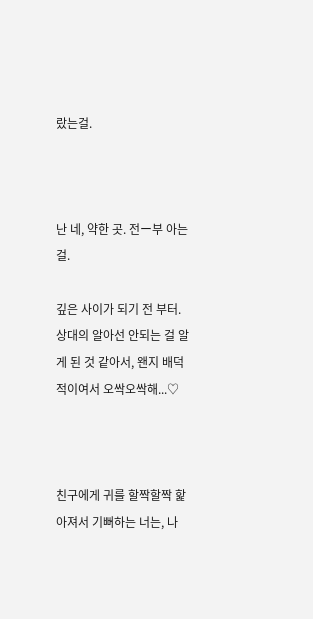랐는걸.



난 네, 약한 곳. 전ー부 아는걸.

깊은 사이가 되기 전 부터. 상대의 알아선 안되는 걸 알게 된 것 같아서, 왠지 배덕적이여서 오싹오싹해...♡



친구에게 귀를 할짝할짝 핥아져서 기뻐하는 너는, 나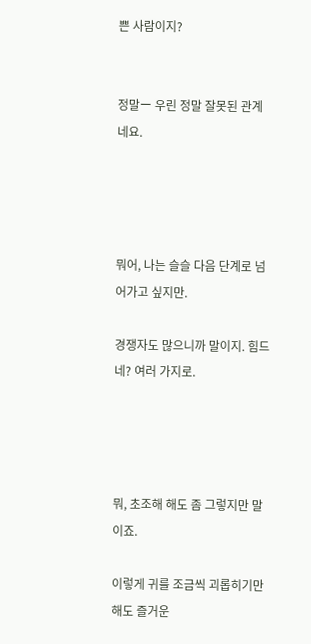쁜 사람이지?


정말ー 우린 정말 잘못된 관계네요.




뭐어, 나는 슬슬 다음 단계로 넘어가고 싶지만.

경쟁자도 많으니까 말이지. 힘드네? 여러 가지로.




뭐, 초조해 해도 좀 그렇지만 말이죠.

이렇게 귀를 조금씩 괴롭히기만 해도 즐거운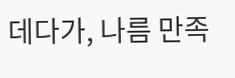데다가, 나름 만족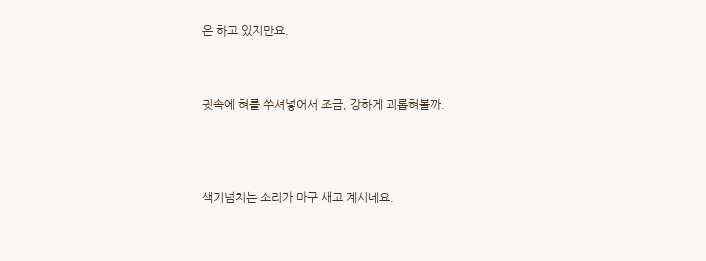은 하고 있지만요.



귓속에 혀를 쑤셔넣어서 조금, 강하게 괴롭혀볼까.




색기넘치는 소리가 마구 새고 계시네요.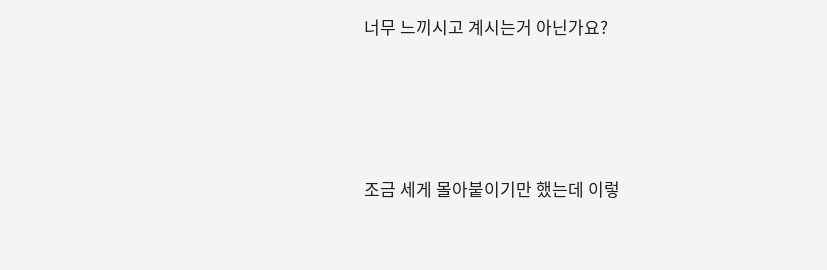너무 느끼시고 계시는거 아닌가요?




조금 세게 몰아붙이기만 했는데 이렇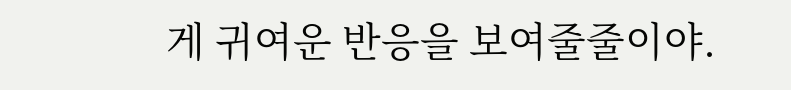게 귀여운 반응을 보여줄줄이야.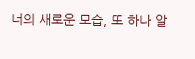너의 새로운 모습, 또 하나 알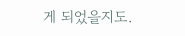게 되었을지도.